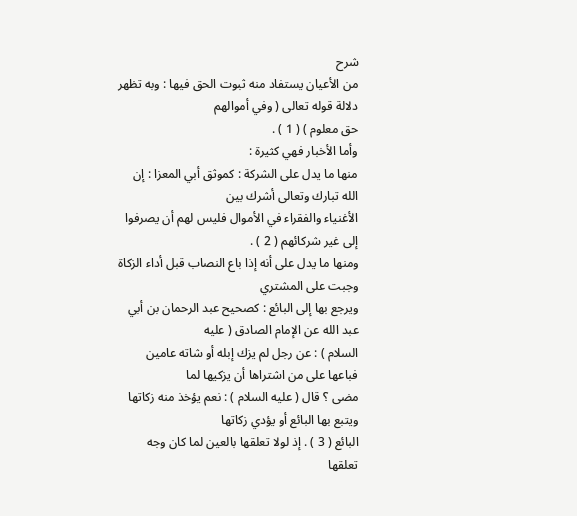شرح
من الأعيان يستفاد منه ثبوت الحق فيها : وبه تظهر دلالة قوله تعالى ( وفي أموالهم
حق معلوم ) ( 1 ) .
وأما الأخبار فهي كثيرة :
منها ما يدل على الشركة : كموثق أبي المعزا : إن الله تبارك وتعالى أشرك بين
الأغنياء والفقراء في الأموال فليس لهم أن يصرفوا إلى غير شركائهم ( 2 ) .
ومنها ما يدل على أنه إذا باع النصاب قبل أداء الزكاة وجبت على المشتري
ويرجع بها إلى البائع : كصحيح عبد الرحمان بن أبي عبد الله عن الإمام الصادق ( عليه
السلام ) : عن رجل لم يزك إبله أو شاته عامين فباعها على من اشتراها أن يزكيها لما
مضى ؟ قال ( عليه السلام ) : نعم يؤخذ منه زكاتها ويتبع بها البائع أو يؤدي زكاتها
البائع ( 3 ) . إذ لولا تعلقها بالعين لما كان وجه تعلقها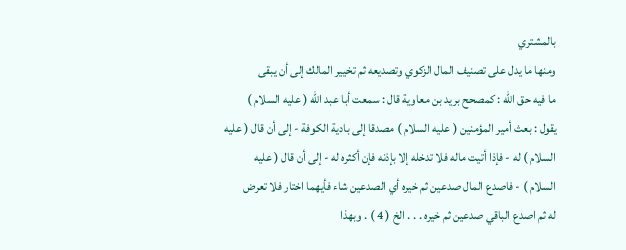بالمشتري
ومنها ما يدل على تصنيف المال الزكوي وتصديعه ثم تخيير المالك إلى أن يبقى
ما فيه حق الله : كمصحح بريد بن معاوية قال : سمعت أبا عبد الله ( عليه السلام )
يقول : بعث أمير المؤمنين ( عليه السلام ) مصدقا إلى بادية الكوفة - إلى أن قال ( عليه
السلام ) له - فإذا أتيت ماله فلا تدخله إلا بإذنه فإن أكثره له - إلى أن قال ( عليه
السلام ) - فاصدع المال صدعين ثم خيره أي الصدعين شاء فأيهما اختار فلا تعرض
له ثم اصدع الباقي صدعين ثم خيره . . . الخ ( 4 ) . وبهذا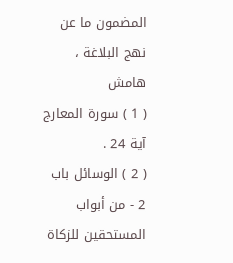المضمون ما عن نهج البلاغة ،
هامش
( 1 ) سورة المعارج آية 24 .
( 2 ) الوسائل باب 2 - من أبواب المستحقين للزكاة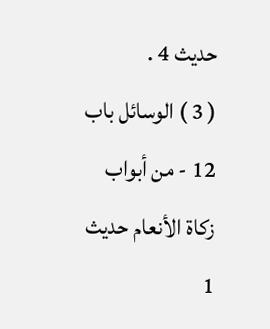حديث 4 .
( 3 ) الوسائل باب 12 - من أبواب زكاة الأنعام حديث 1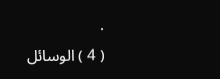.
( 4 ) الوسائل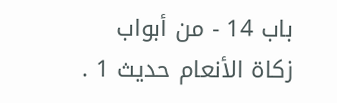باب 14 - من أبواب زكاة الأنعام حديث 1 .